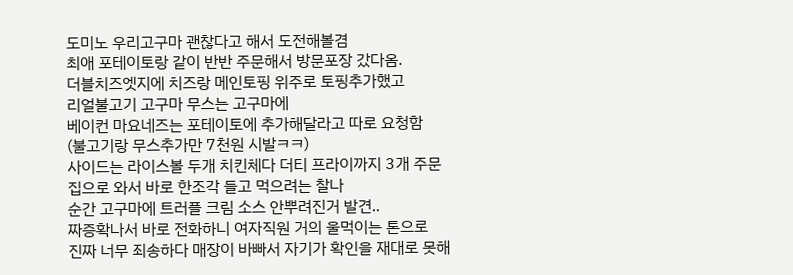도미노 우리고구마 괜찮다고 해서 도전해볼겸
최애 포테이토랑 같이 반반 주문해서 방문포장 갔다옴.
더블치즈엣지에 치즈랑 메인토핑 위주로 토핑추가했고
리얼불고기 고구마 무스는 고구마에
베이컨 마요네즈는 포테이토에 추가해달라고 따로 요청함
(불고기랑 무스추가만 7천원 시발ㅋㅋ)
사이드는 라이스볼 두개 치킨체다 더티 프라이까지 3개 주문
집으로 와서 바로 한조각 들고 먹으려는 찰나
순간 고구마에 트러플 크림 소스 안뿌려진거 발견..
짜증확나서 바로 전화하니 여자직원 거의 울먹이는 톤으로
진짜 너무 죄송하다 매장이 바빠서 자기가 확인을 재대로 못해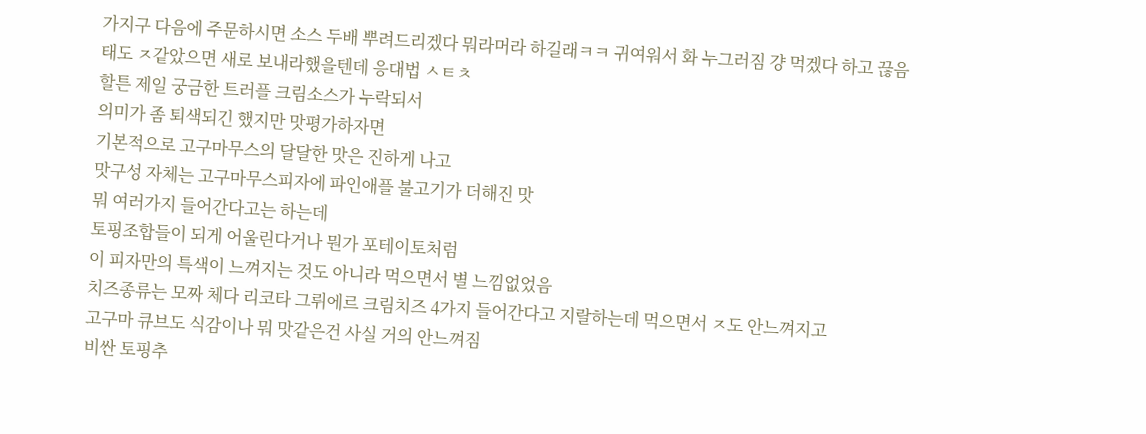가지구 다음에 주문하시면 소스 두배 뿌려드리겠다 뭐라머라 하길래ㅋㅋ 귀여워서 화 누그러짐 걍 먹겠다 하고 끊음
태도 ㅈ같았으면 새로 보내라했을텐데 응대법 ㅅㅌㅊ
할튼 제일 궁금한 트러플 크림소스가 누락되서
의미가 좀 퇴색되긴 했지만 맛평가하자면
기본적으로 고구마무스의 달달한 맛은 진하게 나고
맛구성 자체는 고구마무스피자에 파인애플 불고기가 더해진 맛
뭐 여러가지 들어간다고는 하는데
토핑조합들이 되게 어울린다거나 뭔가 포테이토처럼
이 피자만의 특색이 느껴지는 것도 아니라 먹으면서 별 느낌없었음
치즈종류는 모짜 체다 리코타 그뤼에르 크림치즈 4가지 들어간다고 지랄하는데 먹으면서 ㅈ도 안느껴지고
고구마 큐브도 식감이나 뭐 맛같은건 사실 거의 안느껴짐
비싼 토핑추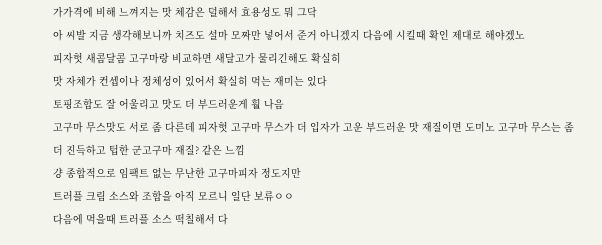가가격에 비해 느껴지는 맛 체감은 덜해서 효용성도 뭐 그닥
아 씨발 지금 생각해보니까 치즈도 설마 모짜만 넣어서 준거 아니겠지 다음에 시킬때 확인 제대로 해야겠노
피자헛 새콤달콤 고구마랑 비교하면 새달고가 물리긴해도 확실히
맛 자체가 컨셉이나 정체성이 있어서 확실히 먹는 재미는 있다
토핑조합도 잘 어울리고 맛도 더 부드러운게 훨 나음
고구마 무스맛도 서로 좀 다른데 피자헛 고구마 무스가 더 입자가 고운 부드러운 맛 재질이면 도미노 고구마 무스는 좀 더 진득하고 텁한 군고구마 재질? 같은 느낌
걍 종합적으로 임팩트 없는 무난한 고구마피자 정도지만
트러플 크림 소스와 조합을 아직 모르니 일단 보류ㅇㅇ
다음에 먹을때 트러플 소스 떡칠해서 다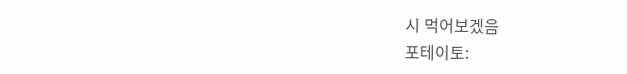시 먹어보겠음
포테이토: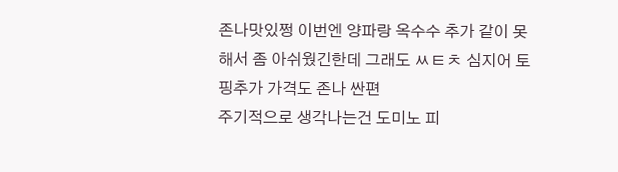존나맛있쩡 이번엔 양파랑 옥수수 추가 같이 못해서 좀 아쉬웠긴한데 그래도 ㅆㅌㅊ 심지어 토핑추가 가격도 존나 싼편
주기적으로 생각나는건 도미노 피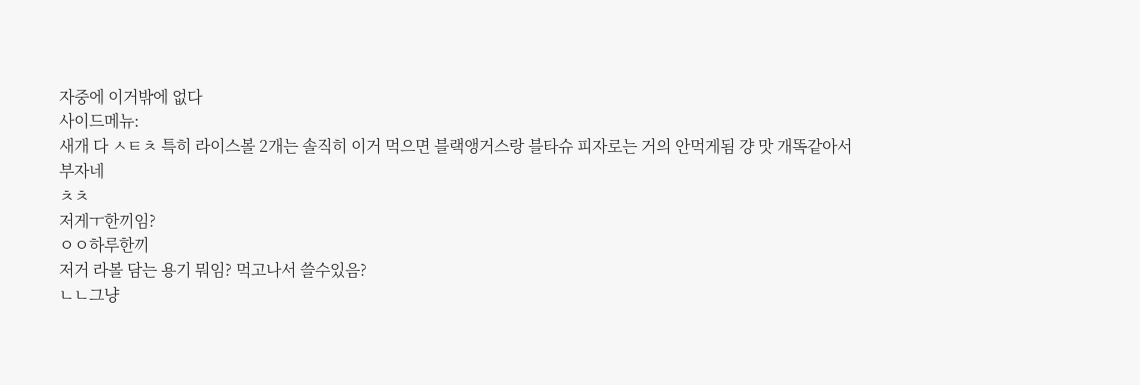자중에 이거밖에 없다
사이드메뉴:
새개 다 ㅅㅌㅊ 특히 라이스볼 2개는 솔직히 이거 먹으면 블랙앵거스랑 블타슈 피자로는 거의 안먹게됨 걍 맛 개똑같아서
부자네
ㅊㅊ
저게ㅜ한끼임?
ㅇㅇ하루한끼
저거 라볼 담는 용기 뭐임? 먹고나서 쓸수있음?
ㄴㄴ그냥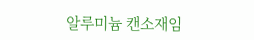알루미늄 캔소재임